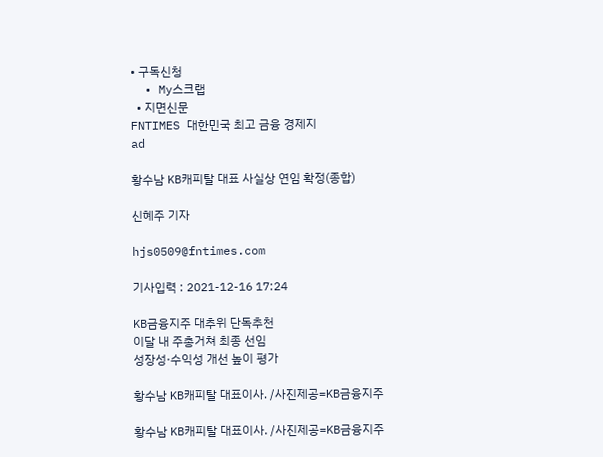• 구독신청
  • My스크랩
  • 지면신문
FNTIMES 대한민국 최고 금융 경제지
ad

황수남 KB캐피탈 대표 사실상 연임 확정(종합)

신혜주 기자

hjs0509@fntimes.com

기사입력 : 2021-12-16 17:24

KB금융지주 대추위 단독추천
이달 내 주총거쳐 최종 선임
성장성·수익성 개선 높이 평가

황수남 KB캐피탈 대표이사. /사진제공=KB금융지주

황수남 KB캐피탈 대표이사. /사진제공=KB금융지주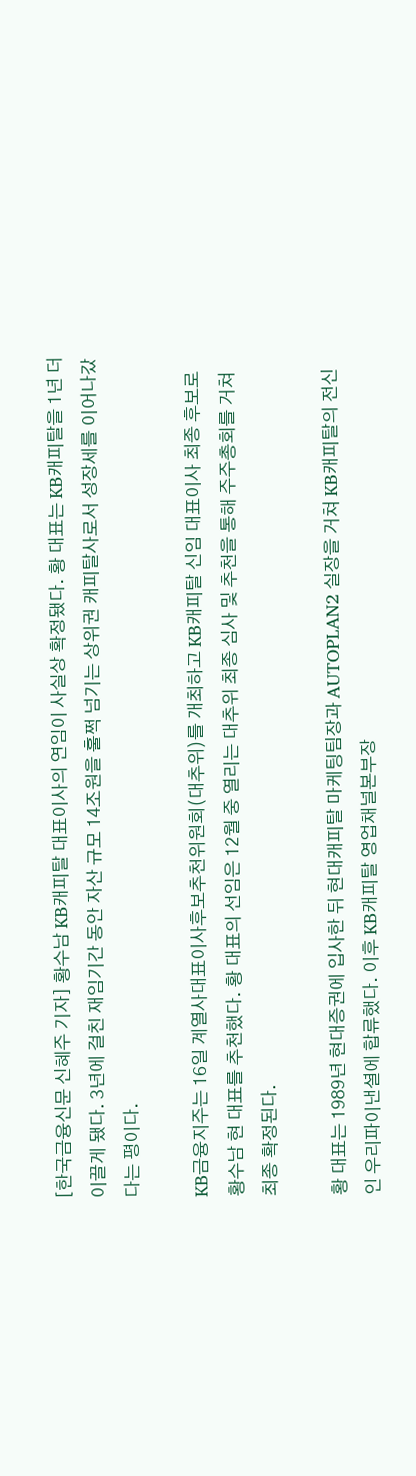[한국금융신문 신혜주 기자] 황수남 KB캐피탈 대표이사의 연임이 사실상 확정됐다. 황 대표는 KB캐피탈을 1년 더 이끌게 됐다. 3년에 걸친 재임기간 동안 자산 규모 14조원을 훌쩍 넘기는 상위권 캐피탈사로서 성장세를 이어나갔다는 평이다.

KB금융지주는 16일 계열사대표이사후보추천위원회(대추위)를 개최하고 KB캐피탈 신임 대표이사 최종 후보로 황수남 현 대표를 추천했다. 황 대표의 선임은 12월 중 열리는 대추위 최종 심사 및 추천을 통해 주주총회를 거쳐 최종 확정된다.

황 대표는 1989년 현대증권에 입사한 뒤 현대캐피탈 마케팅팀장과 AUTOPLAN2 실장을 거쳐 KB캐피탈의 전신인 우리파이낸셜에 합류했다. 이후 KB캐피탈 영업채널본부장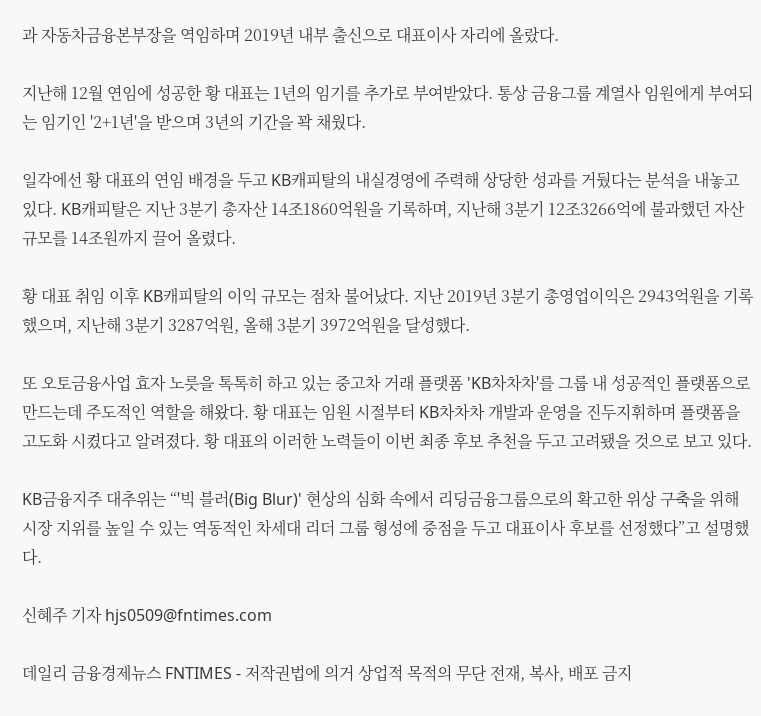과 자동차금융본부장을 역임하며 2019년 내부 출신으로 대표이사 자리에 올랐다.

지난해 12월 연임에 성공한 황 대표는 1년의 임기를 추가로 부여받았다. 통상 금융그룹 계열사 임원에게 부여되는 임기인 '2+1년'을 받으며 3년의 기간을 꽉 채웠다.

일각에선 황 대표의 연임 배경을 두고 KB캐피탈의 내실경영에 주력해 상당한 성과를 거뒀다는 분석을 내놓고 있다. KB캐피탈은 지난 3분기 총자산 14조1860억원을 기록하며, 지난해 3분기 12조3266억에 불과했던 자산 규모를 14조원까지 끌어 올렸다.

황 대표 취임 이후 KB캐피탈의 이익 규모는 점차 불어났다. 지난 2019년 3분기 총영업이익은 2943억원을 기록했으며, 지난해 3분기 3287억원, 올해 3분기 3972억원을 달성했다.

또 오토금융사업 효자 노릇을 톡톡히 하고 있는 중고차 거래 플랫폼 'KB차차차'를 그룹 내 성공적인 플랫폼으로 만드는데 주도적인 역할을 해왔다. 황 대표는 임원 시절부터 KB차차차 개발과 운영을 진두지휘하며 플랫폼을 고도화 시켰다고 알려졌다. 황 대표의 이러한 노력들이 이번 최종 후보 추천을 두고 고려됐을 것으로 보고 있다.

KB금융지주 대추위는 “'빅 블러(Big Blur)' 현상의 심화 속에서 리딩금융그룹으로의 확고한 위상 구축을 위해 시장 지위를 높일 수 있는 역동적인 차세대 리더 그룹 형성에 중점을 두고 대표이사 후보를 선정했다”고 설명했다.

신혜주 기자 hjs0509@fntimes.com

데일리 금융경제뉴스 FNTIMES - 저작권법에 의거 상업적 목적의 무단 전재, 복사, 배포 금지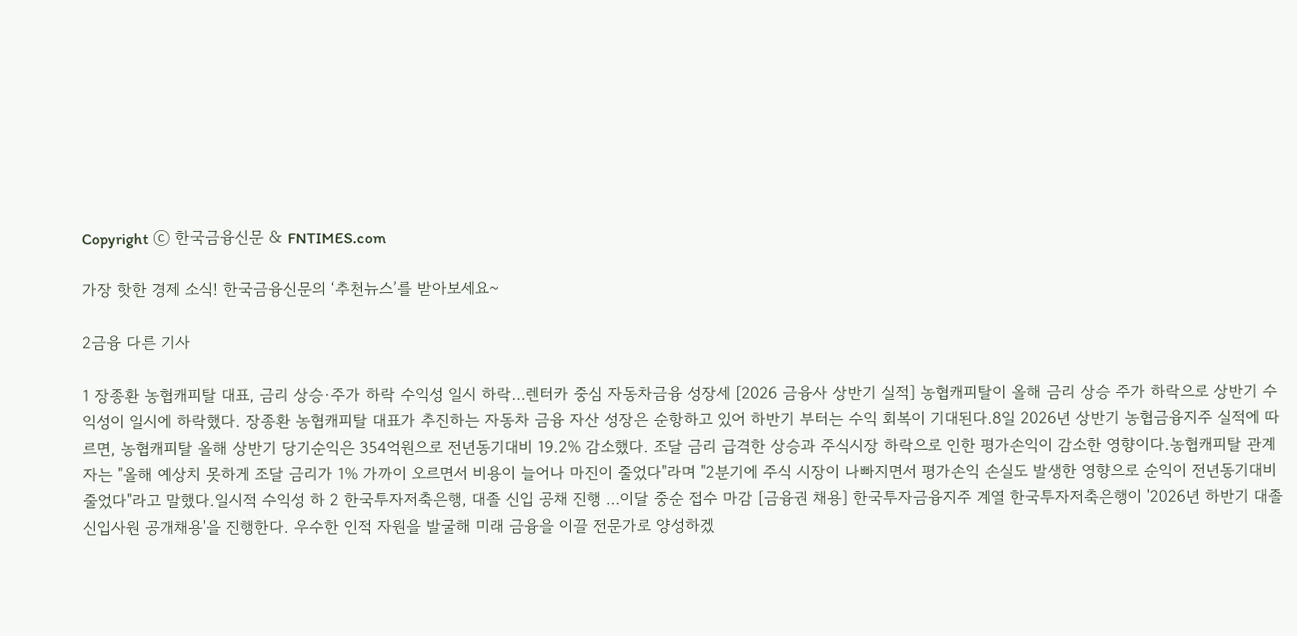Copyright ⓒ 한국금융신문 & FNTIMES.com

가장 핫한 경제 소식! 한국금융신문의 ‘추천뉴스’를 받아보세요~

2금융 다른 기사

1 장종환 농협캐피탈 대표, 금리 상승·주가 하락 수익성 일시 하락…렌터카 중심 자동차금융 성장세 [2026 금융사 상반기 실적] 농협캐피탈이 올해 금리 상승 주가 하락으로 상반기 수익성이 일시에 하락했다. 장종환 농협캐피탈 대표가 추진하는 자동차 금융 자산 성장은 순항하고 있어 하반기 부터는 수익 회복이 기대된다.8일 2026년 상반기 농협금융지주 실적에 따르면, 농협캐피탈 올해 상반기 당기순익은 354억원으로 전년동기대비 19.2% 감소했다. 조달 금리 급격한 상승과 주식시장 하락으로 인한 평가손익이 감소한 영향이다.농협캐피탈 관계자는 "올해 예상치 못하게 조달 금리가 1% 가까이 오르면서 비용이 늘어나 마진이 줄었다"라며 "2분기에 주식 시장이 나빠지면서 평가손익 손실도 발생한 영향으로 순익이 전년동기대비 줄었다"라고 말했다.일시적 수익성 하 2 한국투자저축은행, 대졸 신입 공채 진행 …이달 중순 접수 마감 [금융권 채용] 한국투자금융지주 계열 한국투자저축은행이 '2026년 하반기 대졸 신입사원 공개채용'을 진행한다. 우수한 인적 자원을 발굴해 미래 금융을 이끌 전문가로 양성하겠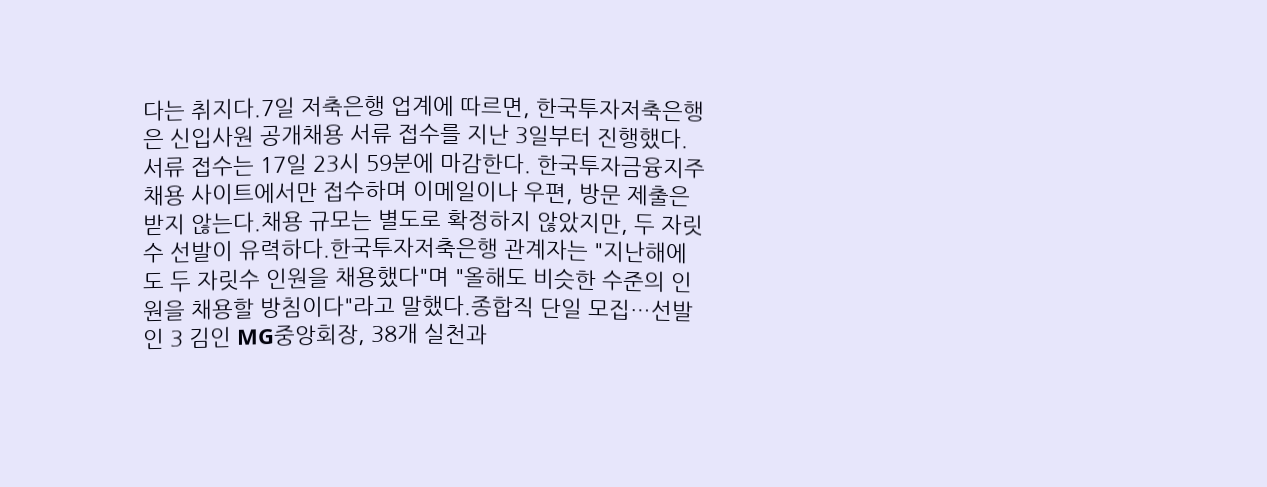다는 취지다.7일 저축은행 업계에 따르면, 한국투자저축은행은 신입사원 공개채용 서류 접수를 지난 3일부터 진행했다. 서류 접수는 17일 23시 59분에 마감한다. 한국투자금융지주 채용 사이트에서만 접수하며 이메일이나 우편, 방문 제출은 받지 않는다.채용 규모는 별도로 확정하지 않았지만, 두 자릿수 선발이 유력하다.한국투자저축은행 관계자는 "지난해에도 두 자릿수 인원을 채용했다"며 "올해도 비슷한 수준의 인원을 채용할 방침이다"라고 말했다.종합직 단일 모집…선발 인 3 김인 MG중앙회장, 38개 실천과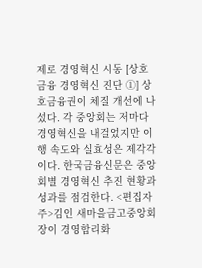제로 경영혁신 시동 [상호금융 경영혁신 진단 ①] 상호금융권이 체질 개선에 나섰다. 각 중앙회는 저마다 경영혁신을 내걸었지만 이행 속도와 실효성은 제각각이다. 한국금융신문은 중앙회별 경영혁신 추진 현황과 성과를 점검한다. <편집자 주>김인 새마을금고중앙회장이 경영합리화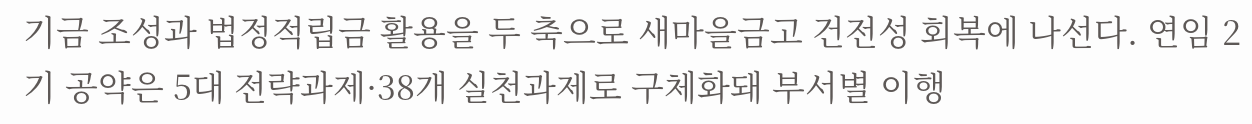기금 조성과 법정적립금 활용을 두 축으로 새마을금고 건전성 회복에 나선다. 연임 2기 공약은 5대 전략과제·38개 실천과제로 구체화돼 부서별 이행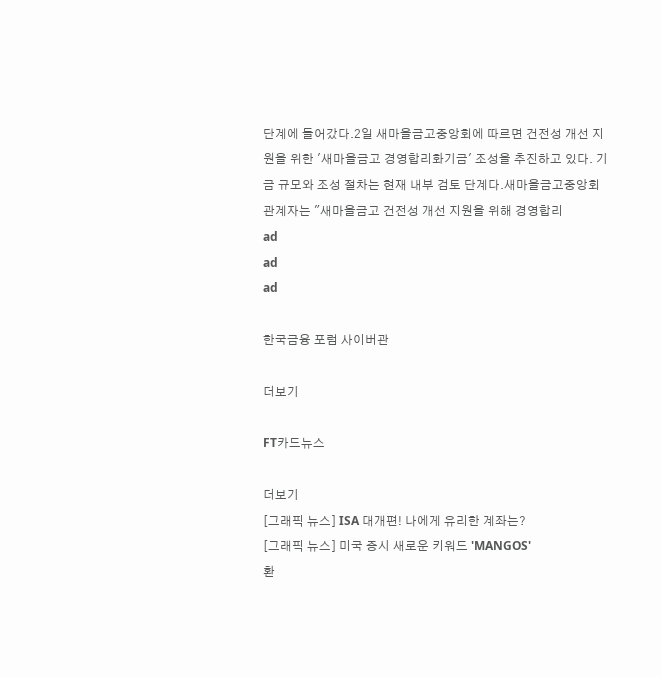단계에 들어갔다.2일 새마을금고중앙회에 따르면 건전성 개선 지원을 위한 '새마을금고 경영합리화기금' 조성을 추진하고 있다. 기금 규모와 조성 절차는 현재 내부 검토 단계다.새마을금고중앙회 관계자는 "새마을금고 건전성 개선 지원을 위해 경영합리
ad
ad
ad

한국금융 포럼 사이버관

더보기

FT카드뉴스

더보기
[그래픽 뉴스] ISA 대개편! 나에게 유리한 계좌는?
[그래픽 뉴스] 미국 증시 새로운 키워드 'MANGOS'
환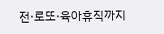전·로또·육아휴직까지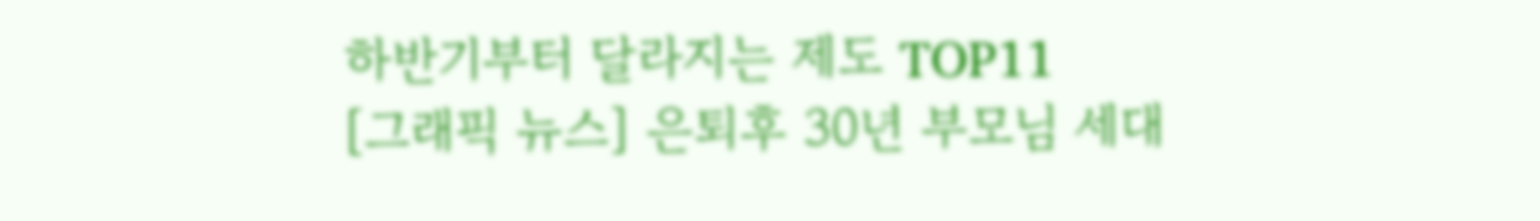하반기부터 달라지는 제도 TOP11
[그래픽 뉴스] 은퇴후 30년 부모님 세대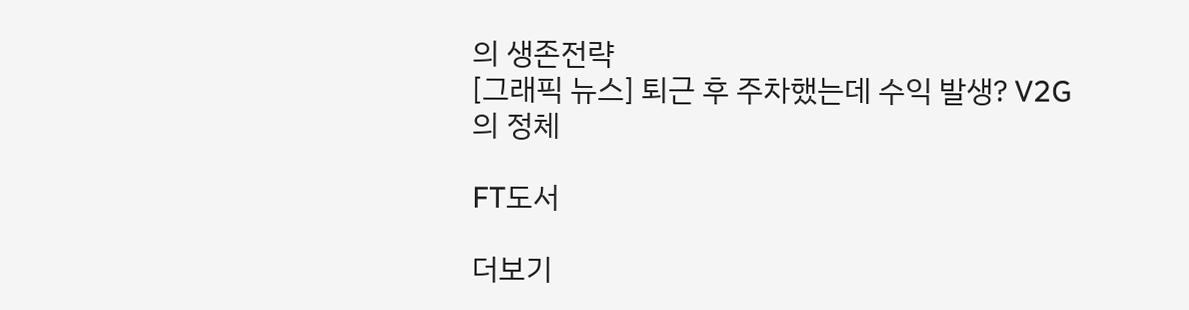의 생존전략
[그래픽 뉴스] 퇴근 후 주차했는데 수익 발생? V2G의 정체

FT도서

더보기